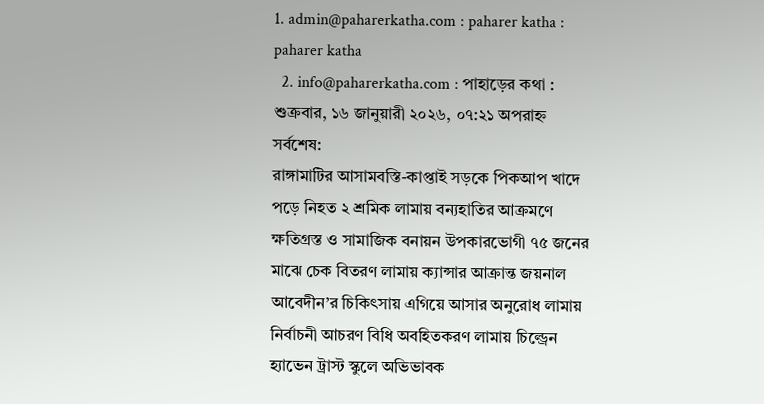1. admin@paharerkatha.com : paharer katha : paharer katha
  2. info@paharerkatha.com : পাহাড়ের কথা :
শুক্রবার, ১৬ জানুয়ারী ২০২৬, ০৭:২১ অপরাহ্ন
সর্বশেষ:
রাঙ্গামাটির আসামবস্তি-কাপ্তাই সড়কে পিকআপ খাদে পড়ে নিহত ২ শ্রমিক লামায় বন্যহাতির আক্রমণে ক্ষতিগ্রস্ত ও সামাজিক বনায়ন উপকারভোগী ৭৫ জনের মাঝে চেক বিতরণ লামায় ক্যান্সার আক্রান্ত জয়নাল আবেদীন’র চিকিৎসায় এগিয়ে আসার অনুরোধ লামায় নির্বাচনী আচরণ বিধি অবহিতকরণ লামায় চিল্ড্রেন হ্যাভেন ট্রাস্ট স্কুলে অভিভাবক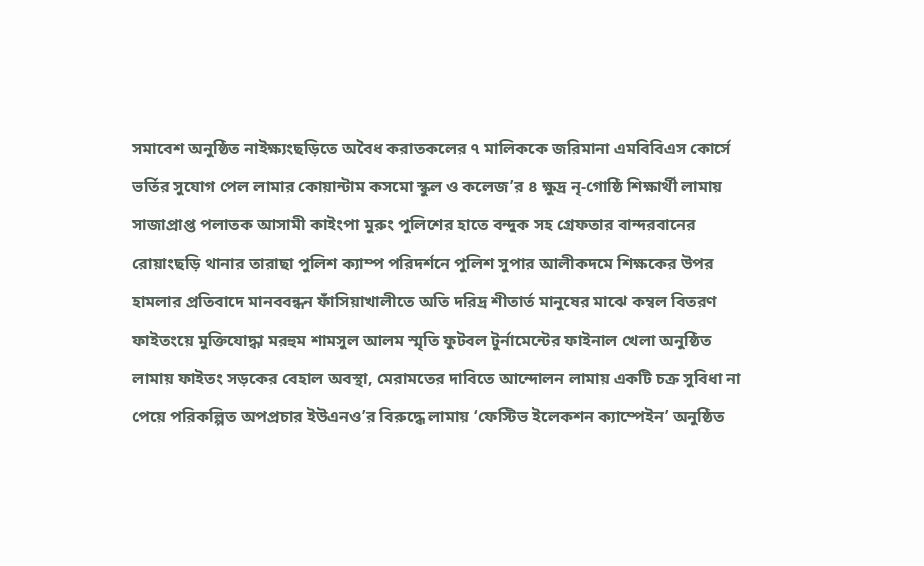সমাবেশ অনুষ্ঠিত নাইক্ষ্যংছড়িতে অবৈধ করাতকলের ৭ মালিককে জরিমানা এমবিবিএস কোর্সে ভর্তির সুযোগ পেল লামার কোয়ান্টাম কসমো স্কুল ও কলেজ’র ৪ ক্ষুদ্র নৃ-গোষ্ঠি শিক্ষার্থী লামায় সাজাপ্রাপ্ত পলাতক আসামী কাইংপা মুরুং পুলিশের হাতে বন্দুক সহ গ্রেফতার বান্দরবানের রোয়াংছড়ি থানার তারাছা পুলিশ ক্যাম্প পরিদর্শনে পুলিশ সুপার আলীকদমে শিক্ষকের উপর হামলার প্রতিবাদে মানববন্ধন ফাঁসিয়াখালীতে অতি দরিদ্র শীতার্ত মানুষের মাঝে কম্বল বিতরণ ফাইতংয়ে মুক্তিযোদ্ধা মরহুম শামসুল আলম স্মৃতি ফুটবল টুর্নামেন্টের ফাইনাল খেলা অনুষ্ঠিত লামায় ফাইতং সড়কের বেহাল অবস্থা, মেরামতের দাবিতে আন্দোলন লামায় একটি চক্র সুবিধা না পেয়ে পরিকল্পিত অপপ্রচার ইউএনও’র বিরুদ্ধে লামায় ‘ফেস্টিভ ইলেকশন ক্যাম্পেইন’ অনুষ্ঠিত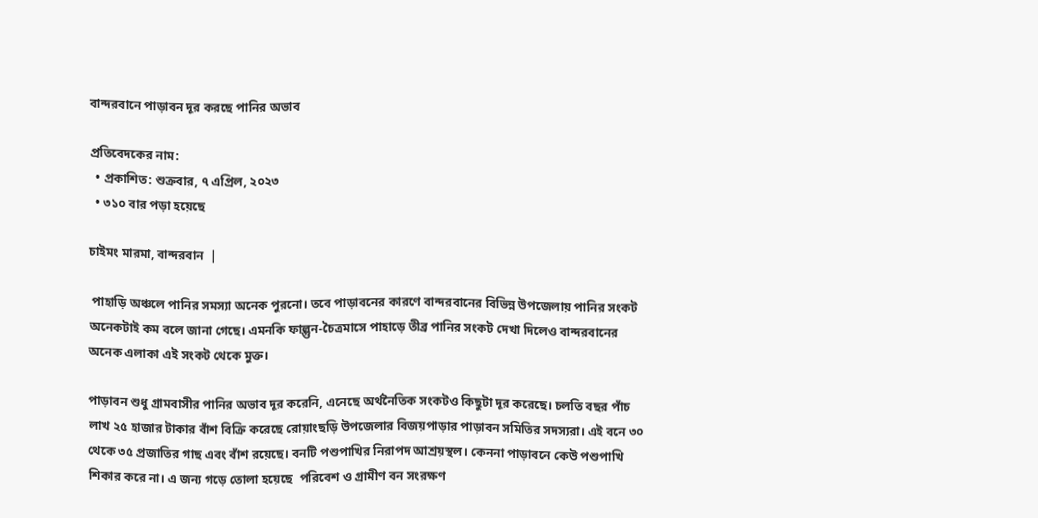বান্দরবানে পাড়াবন দূর করছে পানির অভাব

প্রতিবেদকের নাম:
  • প্রকাশিত: শুক্রবার, ৭ এপ্রিল, ২০২৩
  • ৩১০ বার পড়া হয়েছে

চাইমং মারমা, বান্দরবান  |

 পাহাড়ি অঞ্চলে পানির সমস্যা অনেক পুরনো। তবে পাড়াবনের কারণে বান্দরবানের বিভিন্ন উপজেলায় পানির সংকট অনেকটাই কম বলে জানা গেছে। এমনকি ফাল্গুন-চৈত্রমাসে পাহাড়ে তীব্র পানির সংকট দেখা দিলেও বান্দরবানের অনেক এলাকা এই সংকট থেকে মুক্ত।

পাড়াবন শুধু গ্রামবাসীর পানির অভাব দূর করেনি, এনেছে অর্থনৈতিক সংকটও কিছুটা দূর করেছে। চলতি বছর পাঁচ লাখ ২৫ হাজার টাকার বাঁশ বিক্রি করেছে রোয়াংছড়ি উপজেলার বিজয়পাড়ার পাড়াবন সমিতির সদস্যরা। এই বনে ৩০ থেকে ৩৫ প্রজাতির গাছ এবং বাঁশ রয়েছে। বনটি পশুপাখির নিরাপদ আশ্রয়স্থল। কেননা পাড়াবনে কেউ পশুপাখি শিকার করে না। এ জন্য গড়ে তোলা হয়েছে  পরিবেশ ও গ্রামীণ বন সংরক্ষণ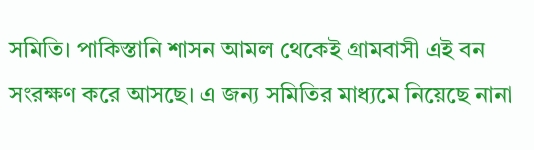সমিতি। পাকিস্তানি শাসন আমল থেকেই গ্রামবাসী এই বন সংরক্ষণ করে আসছে। এ জন্য সমিতির মাধ্যমে নিয়েছে নানা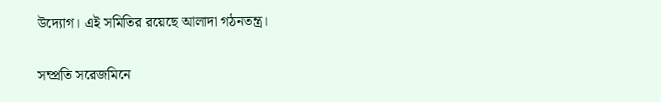উদ্যোগ। এই সমিতির রয়েছে আলাদা গঠনতন্ত্র।

সম্প্রতি সরেজমিনে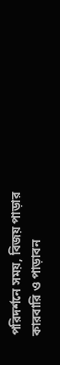পরিদর্শনে সময়, বিজয় পাড়ার কারবারি ও পাড়াবন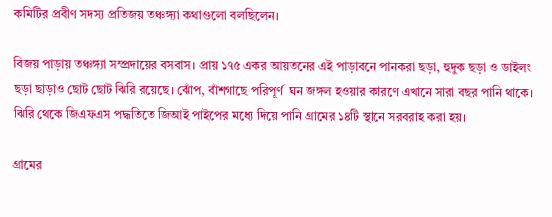কমিটির প্রবীণ সদস্য প্রতিজয় তঞ্চঙ্গ্যা কথাগুলো বলছিলেন।

বিজয় পাড়ায় তঞ্চঙ্গ্যা সম্প্রদায়ের বসবাস। প্রায় ১৭৫ একর আয়তনের এই পাড়াবনে পানকরা ছড়া, হুদুক ছড়া ও ডাইলং ছড়া ছাড়াও ছোট ছোট ঝিরি রয়েছে। ঝোঁপ, বাঁশগাছে পরিপূর্ণ  ঘন জঙ্গল হওয়ার কারণে এখানে সারা বছর পানি থাকে। ঝিরি থেকে জিএফএস পদ্ধতিতে জিআই পাইপের মধ্যে দিয়ে পানি গ্রামের ১৪টি স্থানে সরবরাহ করা হয়।

গ্রামের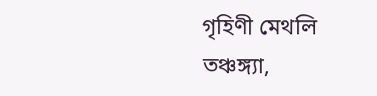গৃহিণী মেথলি তঞ্চঙ্গ্যা,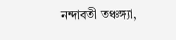নন্দাবতী তঞ্চঙ্গ্যা,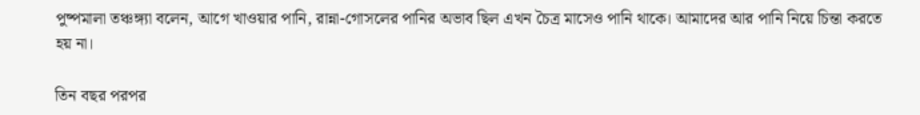পুষ্পমালা তঞ্চঙ্গ্যা বলেন, আগে খাওয়ার পানি, রান্না-গোসলের পানির অভাব ছিল এখন চৈত্র মাসেও পানি থাকে। আমাদের আর পানি নিয়ে চিন্তা করতে হয় না।

তিন বছর পরপর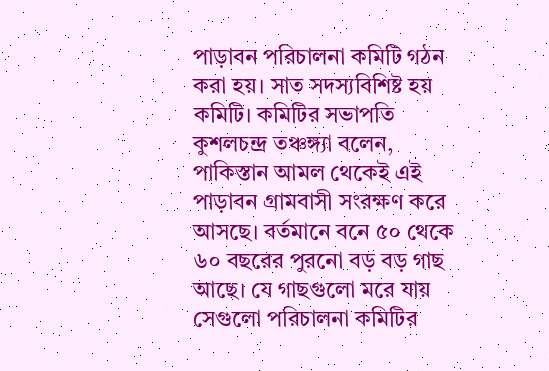পাড়াবন পরিচালনা কমিটি গঠন করা হয়। সাত সদস্যবিশিষ্ট হয় কমিটি। কমিটির সভাপতি কুশলচন্দ্র তঞ্চঙ্গ্যা বলেন, পাকিস্তান আমল থেকেই এই পাড়াবন গ্রামবাসী সংরক্ষণ করে আসছে। বর্তমানে বনে ৫০ থেকে ৬০ বছরের পুরনো বড় বড় গাছ আছে। যে গাছগুলো মরে যায় সেগুলো পরিচালনা কমিটির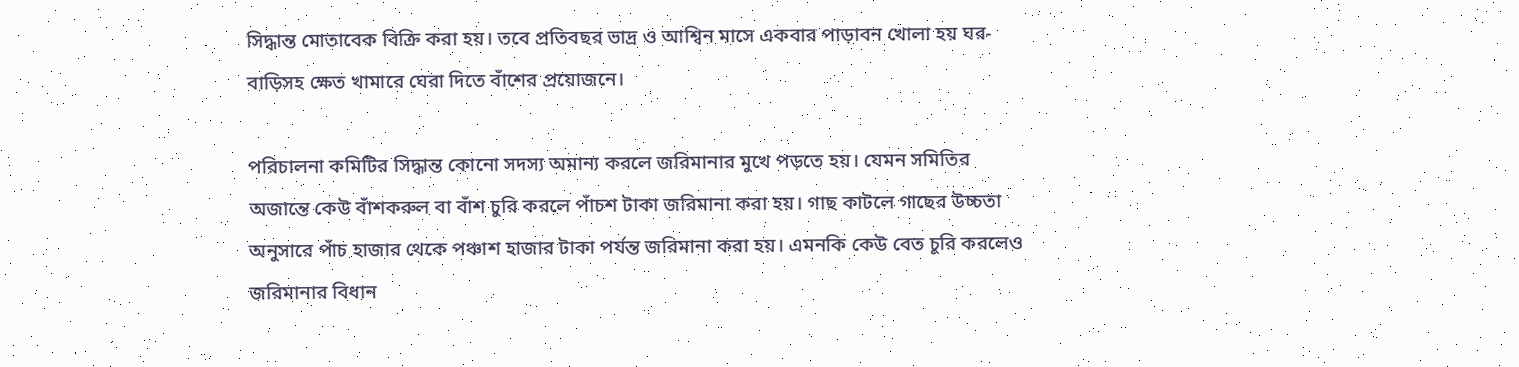সিদ্ধান্ত মোতাবেক বিক্রি করা হয়। তবে প্রতিবছর ভাদ্র ও আশ্বিন মাসে একবার পাড়াবন খোলা হয় ঘর-বাড়িসহ ক্ষেত খামারে ঘেরা দিতে বাঁশের প্রয়োজনে।

পরিচালনা কমিটির সিদ্ধান্ত কোনো সদস্য অমান্য করলে জরিমানার মুখে পড়তে হয়। যেমন সমিতির অজান্তে কেউ বাঁশকরুল বা বাঁশ চুরি করলে পাঁচশ টাকা জরিমানা করা হয়। গাছ কাটলে গাছের উচ্চতা অনুসারে পাঁচ হাজার থেকে পঞ্চাশ হাজার টাকা পর্যন্ত জরিমানা করা হয়। এমনকি কেউ বেত চুরি করলেও জরিমানার বিধান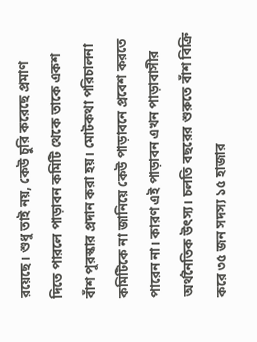রয়েছে। শুধু তাই নয়, কেউ চুরি করেছে প্রমাণ দিতে পারলে পাড়াবন কমিটি থেকে তাকে একশ বাঁশ পুরস্কার প্রদান করা হয়। মোটকথা পরিচালনা কমিটিকে না জানিয়ে কেউ পাড়াবনে প্রবেশ করতে পারেন না। কারণ এই পাড়াবন এখন পাড়াবাসীর অর্থনৈতিক উৎস্য। চলতি বছরের শুরুতে বাঁশ বিক্রি করে ৩৫ জন সদস্য ১৫ হাজার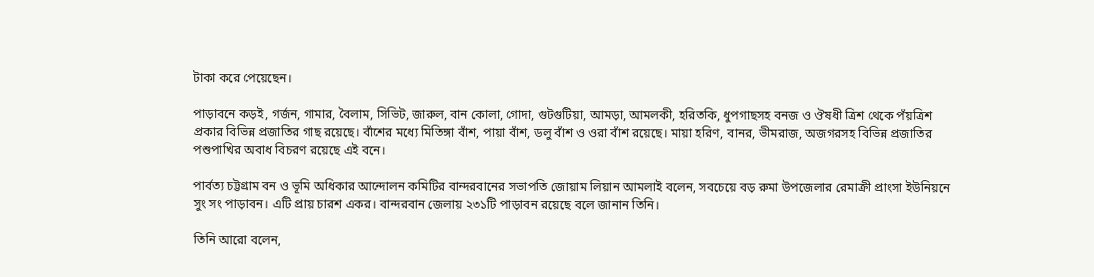টাকা করে পেয়েছেন।

পাড়াবনে কড়ই, গর্জন, গামার, বৈলাম, সিভিট, জারুল, বান কোলা, গোদা, গুটগুটিয়া, আমড়া, আমলকী, হরিতকি, ধুপগাছসহ বনজ ও ঔষধী ত্রিশ থেকে পঁয়ত্রিশ প্রকার বিভিন্ন প্রজাতির গাছ রয়েছে। বাঁশের মধ্যে মিতিঙ্গা বাঁশ, পায়া বাঁশ, ডলু বাঁশ ও ওরা বাঁশ রয়েছে। মায়া হরিণ, বানর, ভীমরাজ, অজগরসহ বিভিন্ন প্রজাতির পশুপাখির অবাধ বিচরণ রয়েছে এই বনে।

পার্বত্য চট্টগ্রাম বন ও ভূমি অধিকার আন্দোলন কমিটির বান্দরবানের সভাপতি জোয়াম লিয়ান আমলাই বলেন, সবচেয়ে বড় রুমা উপজেলার রেমাক্রী প্রাংসা ইউনিয়নে সুং সং পাড়াবন। এটি প্রায় চারশ একর। বান্দরবান জেলায় ২৩১টি পাড়াবন রয়েছে বলে জানান তিনি।

তিনি আরো বলেন,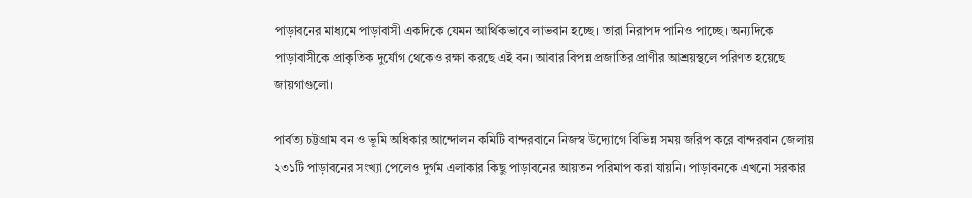পাড়াবনের মাধ্যমে পাড়াবাসী একদিকে যেমন আর্থিকভাবে লাভবান হচ্ছে। তারা নিরাপদ পানিও পাচ্ছে। অন্যদিকে পাড়াবাসীকে প্রাকৃতিক দুর্যোগ থেকেও রক্ষা করছে এই বন। আবার বিপন্ন প্রজাতির প্রাণীর আশ্রয়স্থলে পরিণত হয়েছে জায়গাগুলো।

পার্বত্য চট্টগ্রাম বন ও ভূমি অধিকার আন্দোলন কমিটি বান্দরবানে নিজস্ব উদ্যোগে বিভিন্ন সময় জরিপ করে বান্দরবান জেলায় ২৩১টি পাড়াবনের সংখ্যা পেলেও দুর্গম এলাকার কিছু পাড়াবনের আয়তন পরিমাপ করা যায়নি। পাড়াবনকে এখনো সরকার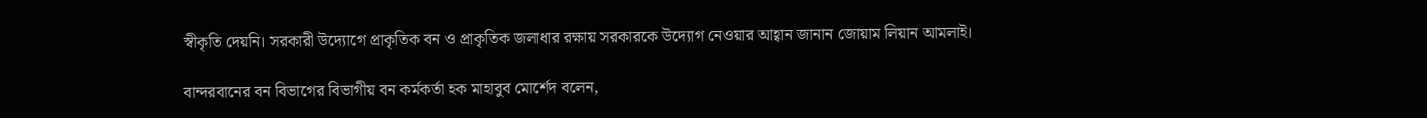স্বীকৃতি দেয়নি। সরকারী উদ্যোগে প্রাকৃতিক বন ও প্রাকৃতিক জলাধার রক্ষায় সরকারকে উদ্যোগ নেওয়ার আহ্বান জানান জোয়াম লিয়ান আমলাই।

বান্দরবানের বন বিভাগের বিভাগীয় বন কর্মকর্তা হক মাহাবুব মোর্শেদ বলেন,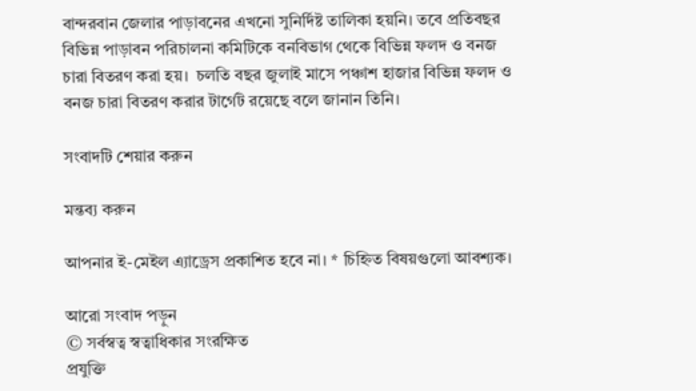বান্দরবান জেলার পাড়াবনের এখনো সুনির্দিষ্ট তালিকা হয়নি। তবে প্রতিবছর বিভিন্ন পাড়াবন পরিচালনা কমিটিকে বনবিভাগ থেকে বিভিন্ন ফলদ ও বনজ চারা বিতরণ করা হয়।  চলতি বছর জুলাই মাসে পঞ্চাশ হাজার বিভিন্ন ফলদ ও বনজ চারা বিতরণ করার টার্গেট রয়েছে বলে জানান তিনি।

সংবাদটি শেয়ার করুন

মন্তব্য করুন

আপনার ই-মেইল এ্যাড্রেস প্রকাশিত হবে না। * চিহ্নিত বিষয়গুলো আবশ্যক।

আরো সংবাদ পড়ুন
© সর্বস্বত্ব স্বত্বাধিকার সংরক্ষিত
প্রযুক্তি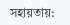সহায়তায়: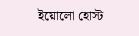ইয়োলো হোস্ট